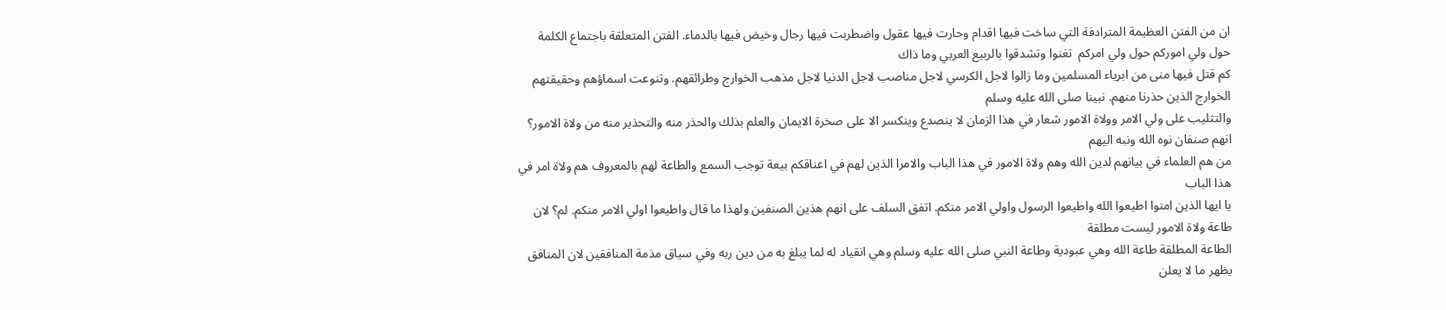ان من الفتن العظيمة المترادفة التي ساخت فيها اقدام وحارت فيها عقول واضطربت فيها رجال وخيض فيها بالدماء. الفتن المتعلقة باجتماع الكلمة حول ولي اموركم حول ولي امركم  تغنوا وتشدقوا بالربيع العربي وما ذاك
كم قتل فيها منى من ابرياء المسلمين وما زالوا لاجل الكرسي لاجل مناصب لاجل الدنيا لاجل مذهب الخوارج وطرائقهم. وتنوعت اسماؤهم وحقيقتهم الخوارج الذين حذرنا منهم. نبينا صلى الله عليه وسلم
والتثليب على ولي الامر وولاة الامور شعار في هذا الزمان لا ينصدع وينكسر الا على صخرة الايمان والعلم بذلك والحذر منه والتحذير منه من ولاة الامور؟ انهم صنفان نوه الله ونبه اليهم
من هم العلماء في بيانهم لدين الله وهم ولاة الامور في هذا الباب والامرا الذين لهم في اعناقكم بيعة توجب السمع والطاعة لهم بالمعروف هم ولاة امر في هذا الباب
يا ايها الذين امنوا اطيعوا الله واطيعوا الرسول واولي الامر منكم. اتفق السلف على انهم هذين الصنفين ولهذا ما قال واطيعوا اولي الامر منكم. لم؟ لان طاعة ولاة الامور ليست مطلقة
الطاعة المطلقة طاعة الله وهي عبودية وطاعة النبي صلى الله عليه وسلم وهي انقياد له لما يبلغ به من دين ربه وفي سياق مذمة المنافقين لان المنافق يظهر ما لا يعلن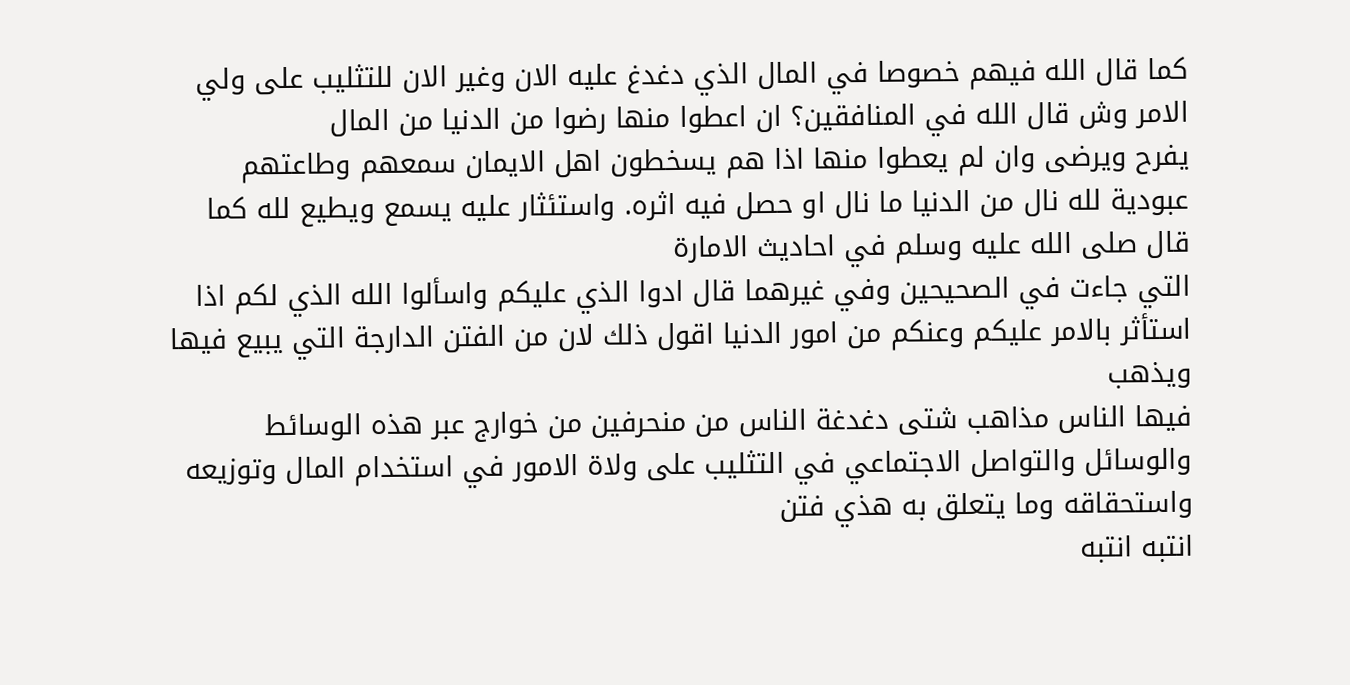كما قال الله فيهم خصوصا في المال الذي دغدغ عليه الان وغير الان للتثليب على ولي الامر وش قال الله في المنافقين؟ ان اعطوا منها رضوا من الدنيا من المال
يفرح ويرضى وان لم يعطوا منها اذا هم يسخطون اهل الايمان سمعهم وطاعتهم عبودية لله نال من الدنيا ما نال او حصل فيه اثره. واستئثار عليه يسمع ويطيع لله كما قال صلى الله عليه وسلم في احاديث الامارة
التي جاءت في الصحيحين وفي غيرهما قال ادوا الذي عليكم واسألوا الله الذي لكم اذا استأثر بالامر عليكم وعنكم من امور الدنيا اقول ذلك لان من الفتن الدارجة التي يبيع فيها ويذهب
فيها الناس مذاهب شتى دغدغة الناس من منحرفين من خوارج عبر هذه الوسائط والوسائل والتواصل الاجتماعي في التثليب على ولاة الامور في استخدام المال وتوزيعه واستحقاقه وما يتعلق به هذي فتن
انتبه انتبه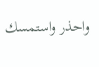واحذر واستمسك